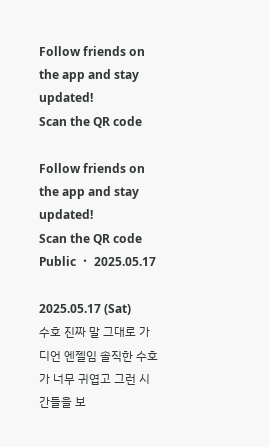Follow friends on the app and stay updated!
Scan the QR code

Follow friends on the app and stay updated!
Scan the QR code
Public ・ 2025.05.17

2025.05.17 (Sat)
수호 진짜 말 그대로 가디언 엔젤임 솔직한 수호가 너무 귀엽고 그런 시간들을 보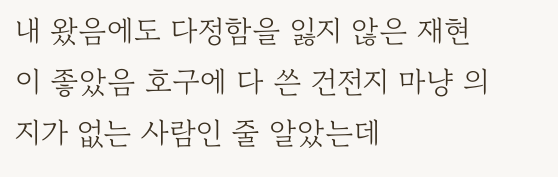내 왔음에도 다정함을 잃지 않은 재현이 좋았음 호구에 다 쓴 건전지 마냥 의지가 없는 사람인 줄 알았는데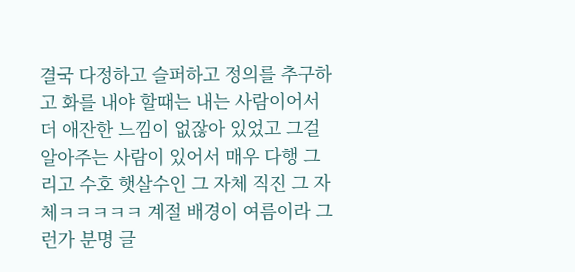결국 다정하고 슬퍼하고 정의를 추구하고 화를 내야 할때는 내는 사람이어서 더 애잔한 느낌이 없잖아 있었고 그걸 알아주는 사람이 있어서 매우 다행 그리고 수호 햇살수인 그 자체 직진 그 자체ㅋㅋㅋㅋㅋ 계절 배경이 여름이라 그런가 분명 글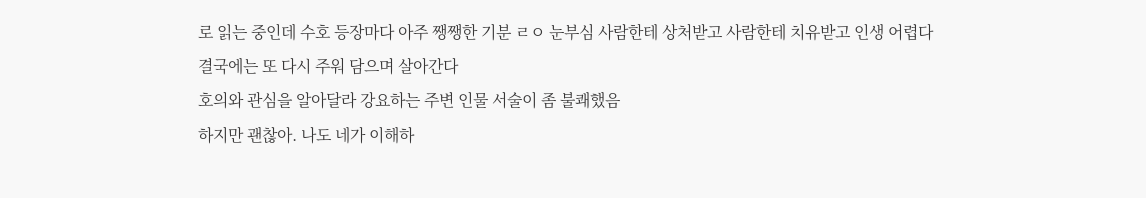로 읽는 중인데 수호 등장마다 아주 쨍쨍한 기분 ㄹㅇ 눈부심 사람한테 상처받고 사람한테 치유받고 인생 어렵다
결국에는 또 다시 주워 담으며 살아간다
호의와 관심을 알아달라 강요하는 주변 인물 서술이 좀 불쾌했음
하지만 괜찮아. 나도 네가 이해하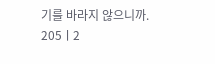기를 바라지 않으니까.
205ㅣ2